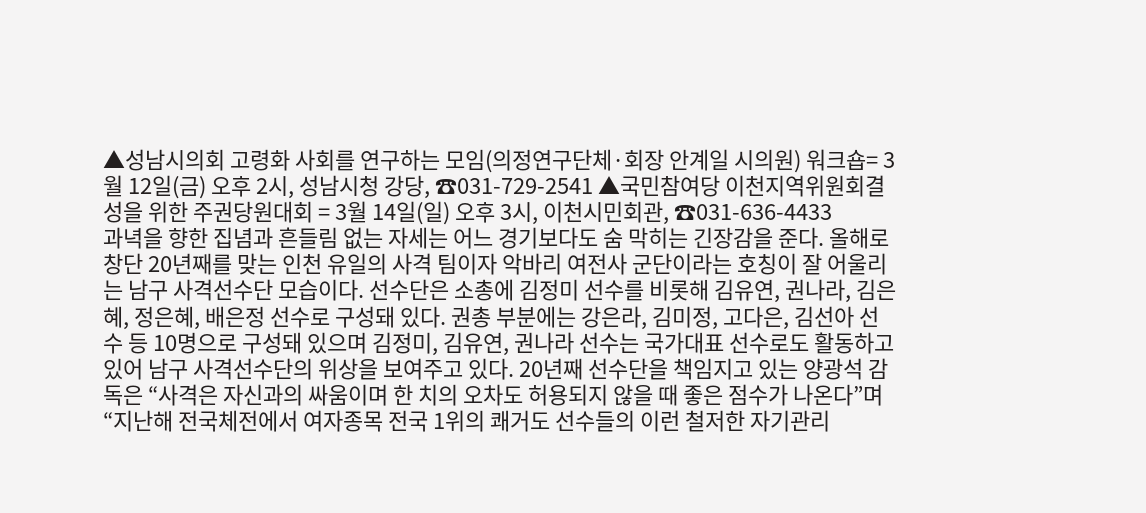▲성남시의회 고령화 사회를 연구하는 모임(의정연구단체·회장 안계일 시의원) 워크숍= 3월 12일(금) 오후 2시, 성남시청 강당, ☎031-729-2541 ▲국민참여당 이천지역위원회결성을 위한 주권당원대회 = 3월 14일(일) 오후 3시, 이천시민회관, ☎031-636-4433
과녁을 향한 집념과 흔들림 없는 자세는 어느 경기보다도 숨 막히는 긴장감을 준다. 올해로 창단 20년째를 맞는 인천 유일의 사격 팀이자 악바리 여전사 군단이라는 호칭이 잘 어울리는 남구 사격선수단 모습이다. 선수단은 소총에 김정미 선수를 비롯해 김유연, 권나라, 김은혜, 정은혜, 배은정 선수로 구성돼 있다. 권총 부분에는 강은라, 김미정, 고다은, 김선아 선수 등 10명으로 구성돼 있으며 김정미, 김유연, 권나라 선수는 국가대표 선수로도 활동하고 있어 남구 사격선수단의 위상을 보여주고 있다. 20년째 선수단을 책임지고 있는 양광석 감독은 “사격은 자신과의 싸움이며 한 치의 오차도 허용되지 않을 때 좋은 점수가 나온다”며 “지난해 전국체전에서 여자종목 전국 1위의 쾌거도 선수들의 이런 철저한 자기관리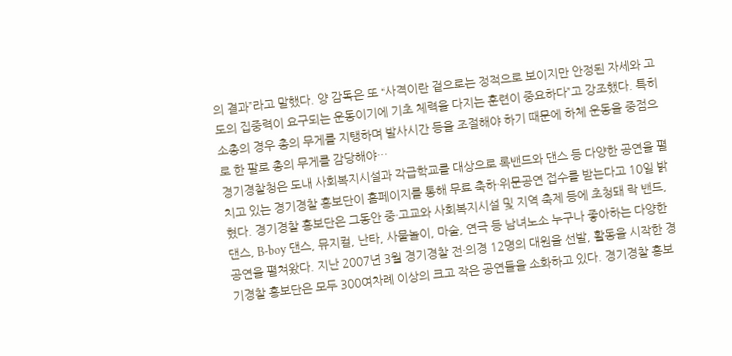의 결과”라고 말했다. 양 감독은 또 “사격이란 겉으로는 정적으로 보이지만 안정된 자세와 고도의 집중력이 요구되는 운동이기에 기초 체력을 다지는 훈련이 중요하다”고 강조했다. 특히 소총의 경우 총의 무게를 지탱하며 발사시간 등을 조절해야 하기 때문에 하체 운동을 중점으로 한 팔로 총의 무게를 감당해야…
경기경찰청은 도내 사회복지시설과 각급학교를 대상으로 록밴드와 댄스 등 다양한 공연을 펼치고 있는 경기경찰 홍보단이 홈페이지를 통해 무료 축하·위문공연 접수를 받는다고 10일 밝혔다. 경기경찰 홍보단은 그동안 중·고교와 사회복지시설 및 지역 축제 등에 초청돼 락 밴드, 댄스, B-boy 댄스, 뮤지컬, 난타, 사물놀이, 마술, 연극 등 남녀노소 누구나 좋아하는 다양한 공연을 펼쳐왔다. 지난 2007년 3월 경기경찰 전·의경 12명의 대원을 선발, 활동을 시작한 경기경찰 홍보단은 모두 300여차례 이상의 크고 작은 공연들을 소화하고 있다. 경기경찰 홍보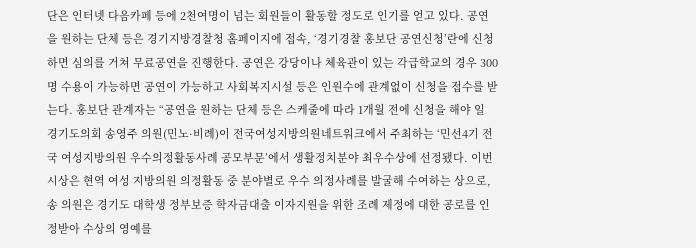단은 인터넷 다음카페 등에 2천여명이 넘는 회원들이 활동할 정도로 인기를 얻고 있다. 공연을 원하는 단체 등은 경기지방경찰청 홈페이지에 접속, ‘경기경찰 홍보단 공연신청’란에 신청하면 심의를 거쳐 무료공연을 진행한다. 공연은 강당이나 체육관이 있는 각급학교의 경우 300명 수용이 가능하면 공연이 가능하고 사회복지시설 등은 인원수에 관계없이 신청을 접수를 받는다. 홍보단 관계자는 “공연을 원하는 단체 등은 스케줄에 따라 1개월 전에 신청을 해야 일
경기도의회 송영주 의원(민노·비례)이 전국여성지방의원네트워크에서 주최하는 ‘민선4기 전국 여성지방의원 우수의정활동사례 공모부문’에서 생활정치분야 최우수상에 선정됐다. 이번 시상은 현역 여성 지방의원 의정활동 중 분야별로 우수 의정사례를 발굴해 수여하는 상으로, 송 의원은 경기도 대학생 정부보증 학자금대출 이자지원을 위한 조례 제정에 대한 공로를 인정받아 수상의 영예를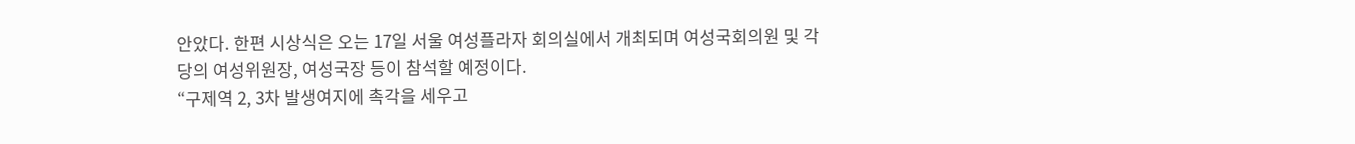안았다. 한편 시상식은 오는 17일 서울 여성플라자 회의실에서 개최되며 여성국회의원 및 각 당의 여성위원장, 여성국장 등이 참석할 예정이다.
“구제역 2, 3차 발생여지에 촉각을 세우고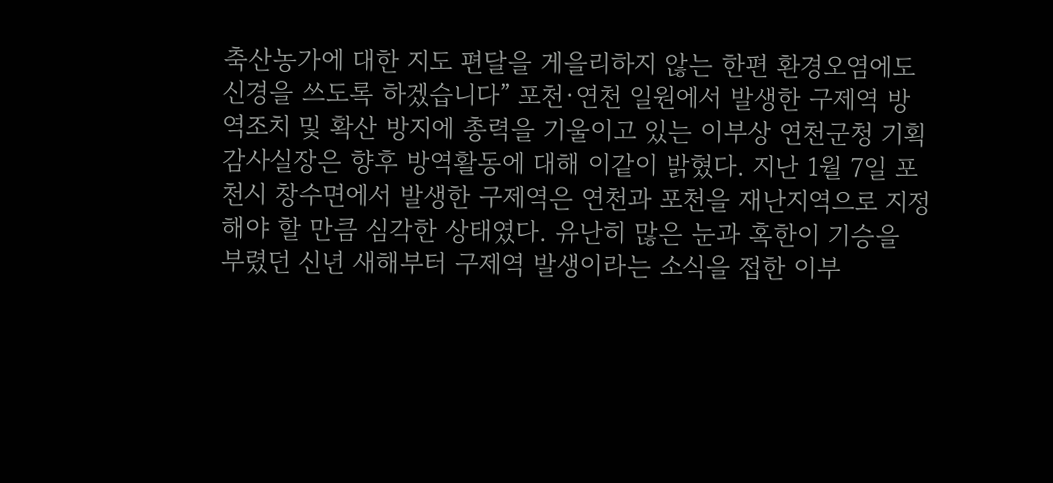축산농가에 대한 지도 편달을 게을리하지 않는 한편 환경오염에도 신경을 쓰도록 하겠습니다” 포천·연천 일원에서 발생한 구제역 방역조치 및 확산 방지에 총력을 기울이고 있는 이부상 연천군청 기획감사실장은 향후 방역활동에 대해 이같이 밝혔다. 지난 1월 7일 포천시 창수면에서 발생한 구제역은 연천과 포천을 재난지역으로 지정해야 할 만큼 심각한 상태였다. 유난히 많은 눈과 혹한이 기승을 부렸던 신년 새해부터 구제역 발생이라는 소식을 접한 이부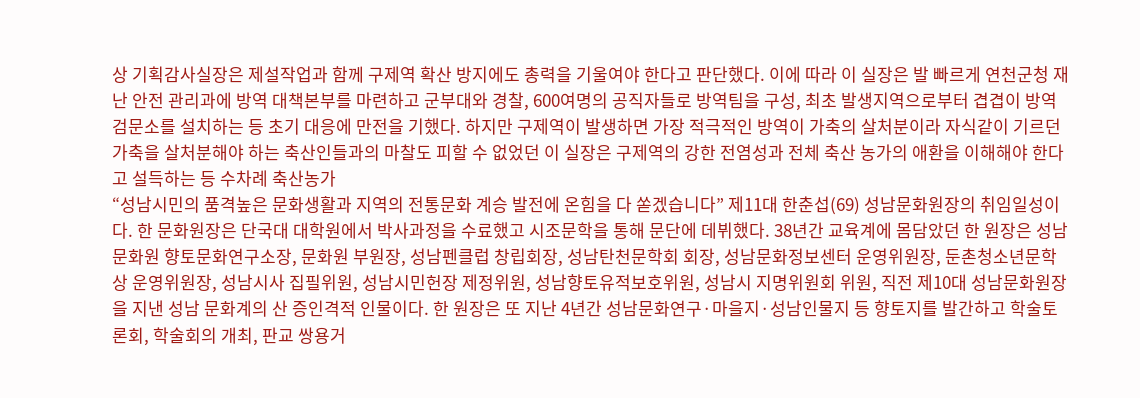상 기획감사실장은 제설작업과 함께 구제역 확산 방지에도 총력을 기울여야 한다고 판단했다. 이에 따라 이 실장은 발 빠르게 연천군청 재난 안전 관리과에 방역 대책본부를 마련하고 군부대와 경찰, 600여명의 공직자들로 방역팀을 구성, 최초 발생지역으로부터 겹겹이 방역 검문소를 설치하는 등 초기 대응에 만전을 기했다. 하지만 구제역이 발생하면 가장 적극적인 방역이 가축의 살처분이라 자식같이 기르던 가축을 살처분해야 하는 축산인들과의 마찰도 피할 수 없었던 이 실장은 구제역의 강한 전염성과 전체 축산 농가의 애환을 이해해야 한다고 설득하는 등 수차례 축산농가
“성남시민의 품격높은 문화생활과 지역의 전통문화 계승 발전에 온힘을 다 쏟겠습니다” 제11대 한춘섭(69) 성남문화원장의 취임일성이다. 한 문화원장은 단국대 대학원에서 박사과정을 수료했고 시조문학을 통해 문단에 데뷔했다. 38년간 교육계에 몸담았던 한 원장은 성남문화원 향토문화연구소장, 문화원 부원장, 성남펜클럽 창립회장, 성남탄천문학회 회장, 성남문화정보센터 운영위원장, 둔촌청소년문학상 운영위원장, 성남시사 집필위원, 성남시민헌장 제정위원, 성남향토유적보호위원, 성남시 지명위원회 위원, 직전 제10대 성남문화원장을 지낸 성남 문화계의 산 증인격적 인물이다. 한 원장은 또 지난 4년간 성남문화연구·마을지·성남인물지 등 향토지를 발간하고 학술토론회, 학술회의 개최, 판교 쌍용거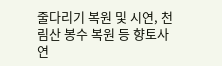줄다리기 복원 및 시연, 천림산 봉수 복원 등 향토사 연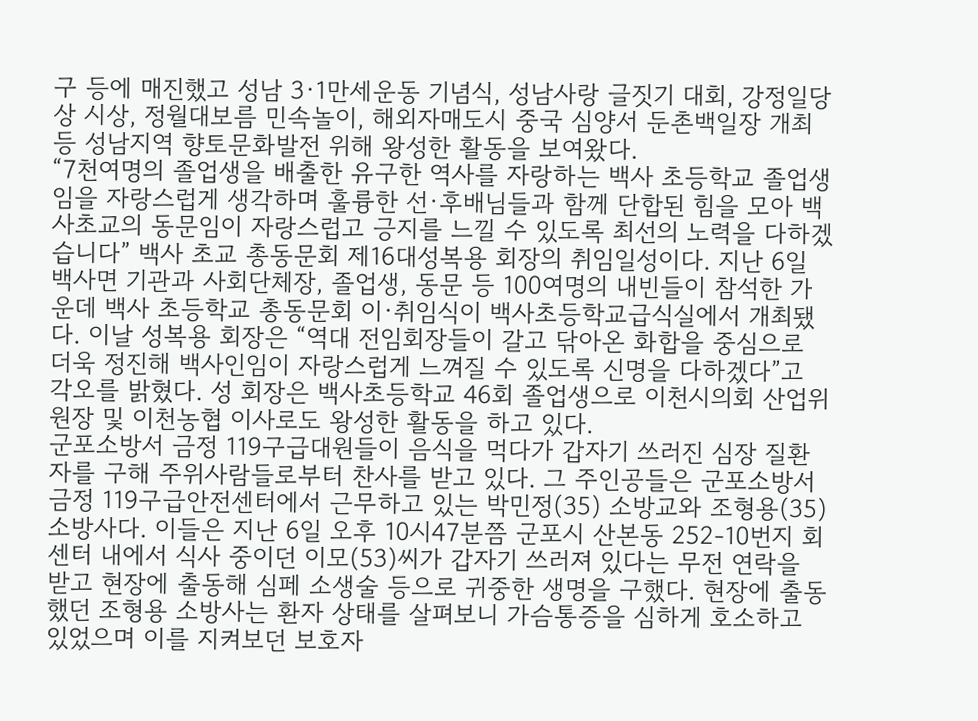구 등에 매진했고 성남 3·1만세운동 기념식, 성남사랑 글짓기 대회, 강정일당상 시상, 정월대보름 민속놀이, 해외자매도시 중국 심양서 둔촌백일장 개최 등 성남지역 향토문화발전 위해 왕성한 활동을 보여왔다.
“7천여명의 졸업생을 배출한 유구한 역사를 자랑하는 백사 초등학교 졸업생임을 자랑스럽게 생각하며 훌륭한 선·후배님들과 함께 단합된 힘을 모아 백사초교의 동문임이 자랑스럽고 긍지를 느낄 수 있도록 최선의 노력을 다하겠습니다” 백사 초교 총동문회 제16대성복용 회장의 취임일성이다. 지난 6일 백사면 기관과 사회단체장, 졸업생, 동문 등 100여명의 내빈들이 참석한 가운데 백사 초등학교 총동문회 이·취임식이 백사초등학교급식실에서 개최됐다. 이날 성복용 회장은 “역대 전임회장들이 갈고 닦아온 화합을 중심으로 더욱 정진해 백사인임이 자랑스럽게 느껴질 수 있도록 신명을 다하겠다”고 각오를 밝혔다. 성 회장은 백사초등학교 46회 졸업생으로 이천시의회 산업위원장 및 이천농협 이사로도 왕성한 활동을 하고 있다.
군포소방서 금정 119구급대원들이 음식을 먹다가 갑자기 쓰러진 심장 질환자를 구해 주위사람들로부터 찬사를 받고 있다. 그 주인공들은 군포소방서 금정 119구급안전센터에서 근무하고 있는 박민정(35) 소방교와 조형용(35)소방사다. 이들은 지난 6일 오후 10시47분쯤 군포시 산본동 252-10번지 회센터 내에서 식사 중이던 이모(53)씨가 갑자기 쓰러져 있다는 무전 연락을 받고 현장에 출동해 심페 소생술 등으로 귀중한 생명을 구했다. 현장에 출동했던 조형용 소방사는 환자 상태를 살펴보니 가슴통증을 심하게 호소하고 있었으며 이를 지켜보던 보호자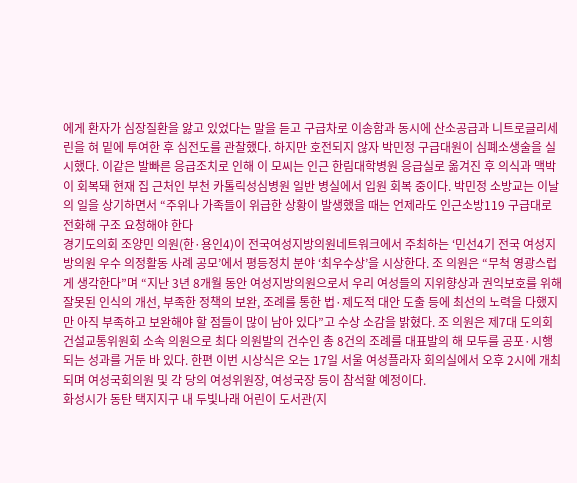에게 환자가 심장질환을 앓고 있었다는 말을 듣고 구급차로 이송함과 동시에 산소공급과 니트로글리세린을 혀 밑에 투여한 후 심전도를 관찰했다. 하지만 호전되지 않자 박민정 구급대원이 심폐소생술을 실시했다. 이같은 발빠른 응급조치로 인해 이 모씨는 인근 한림대학병원 응급실로 옮겨진 후 의식과 맥박이 회복돼 현재 집 근처인 부천 카톨릭성심병원 일반 병실에서 입원 회복 중이다. 박민정 소방교는 이날의 일을 상기하면서 “주위나 가족들이 위급한 상황이 발생했을 때는 언제라도 인근소방119 구급대로 전화해 구조 요청해야 한다
경기도의회 조양민 의원(한·용인4)이 전국여성지방의원네트워크에서 주최하는 ‘민선4기 전국 여성지방의원 우수 의정활동 사례 공모’에서 평등정치 분야 ‘최우수상’을 시상한다. 조 의원은 “무척 영광스럽게 생각한다”며 “지난 3년 8개월 동안 여성지방의원으로서 우리 여성들의 지위향상과 권익보호를 위해 잘못된 인식의 개선, 부족한 정책의 보완, 조례를 통한 법·제도적 대안 도출 등에 최선의 노력을 다했지만 아직 부족하고 보완해야 할 점들이 많이 남아 있다”고 수상 소감을 밝혔다. 조 의원은 제7대 도의회 건설교통위원회 소속 의원으로 최다 의원발의 건수인 총 8건의 조례를 대표발의 해 모두를 공포·시행되는 성과를 거둔 바 있다. 한편 이번 시상식은 오는 17일 서울 여성플라자 회의실에서 오후 2시에 개최되며 여성국회의원 및 각 당의 여성위원장, 여성국장 등이 참석할 예정이다.
화성시가 동탄 택지지구 내 두빛나래 어린이 도서관(지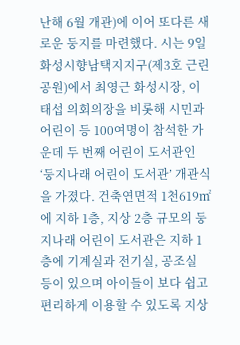난해 6월 개관)에 이어 또다른 새로운 둥지를 마련했다. 시는 9일 화성시향남택지지구(제3호 근린공원)에서 최영근 화성시장, 이태섭 의회의장을 비롯해 시민과 어린이 등 100여명이 참석한 가운데 두 번째 어린이 도서관인 ‘둥지나래 어린이 도서관’ 개관식을 가졌다. 건축연면적 1천619㎡에 지하 1층, 지상 2층 규모의 둥지나래 어린이 도서관은 지하 1층에 기계실과 전기실, 공조실 등이 있으며 아이들이 보다 쉽고 편리하게 이용할 수 있도록 지상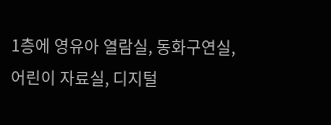1층에 영유아 열람실, 동화구연실, 어린이 자료실, 디지털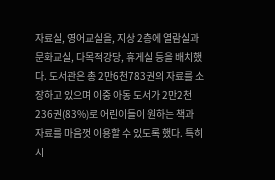자료실, 영어교실을, 지상 2층에 열람실과 문화교실, 다목적강당, 휴게실 등을 배치했다. 도서관은 총 2만6천783권의 자료를 소장하고 있으며 이중 아동 도서가 2만2천236권(83%)로 어린이들이 원하는 책과 자료를 마음껏 이용할 수 있도록 했다. 특히 시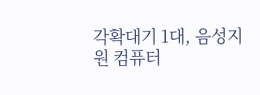각확대기 1대, 음성지원 컴퓨터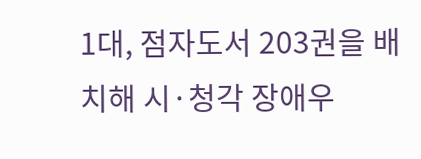1대, 점자도서 203권을 배치해 시·청각 장애우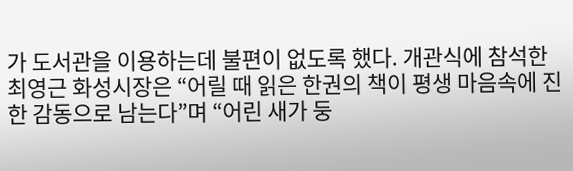가 도서관을 이용하는데 불편이 없도록 했다. 개관식에 참석한 최영근 화성시장은 “어릴 때 읽은 한권의 책이 평생 마음속에 진한 감동으로 남는다”며 “어린 새가 둥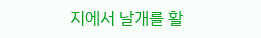지에서 날개를 활